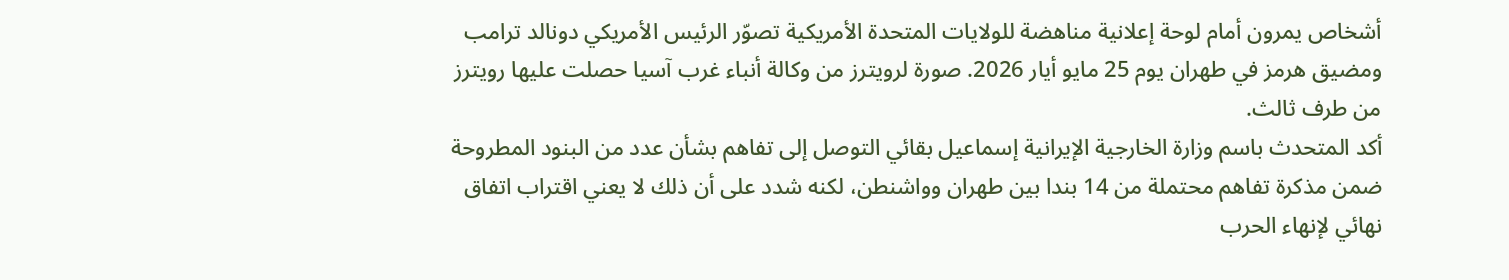أشخاص يمرون أمام لوحة إعلانية مناهضة للولايات المتحدة الأمريكية تصوّر الرئيس الأمريكي دونالد ترامب ومضيق هرمز في طهران يوم 25 مايو أيار 2026. صورة لرويترز من وكالة أنباء غرب آسيا حصلت عليها رويترز من طرف ثالث.
أكد المتحدث باسم وزارة الخارجية الإيرانية إسماعيل بقائي التوصل إلى تفاهم بشأن عدد من البنود المطروحة ضمن مذكرة تفاهم محتملة من 14 بندا بين طهران وواشنطن، لكنه شدد على أن ذلك لا يعني اقتراب اتفاق نهائي لإنهاء الحرب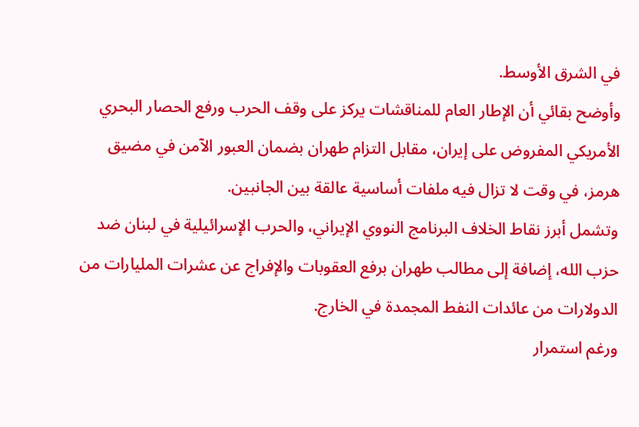في الشرق الأوسط.
وأوضح بقائي أن الإطار العام للمناقشات يركز على وقف الحرب ورفع الحصار البحري الأمريكي المفروض على إيران، مقابل التزام طهران بضمان العبور الآمن في مضيق هرمز، في وقت لا تزال فيه ملفات أساسية عالقة بين الجانبين.
وتشمل أبرز نقاط الخلاف البرنامج النووي الإيراني، والحرب الإسرائيلية في لبنان ضد حزب الله، إضافة إلى مطالب طهران برفع العقوبات والإفراج عن عشرات المليارات من الدولارات من عائدات النفط المجمدة في الخارج.
ورغم استمرار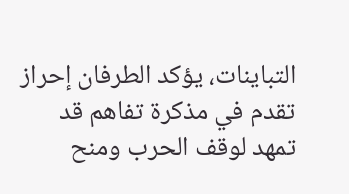التباينات، يؤكد الطرفان إحراز تقدم في مذكرة تفاهم قد تمهد لوقف الحرب ومنح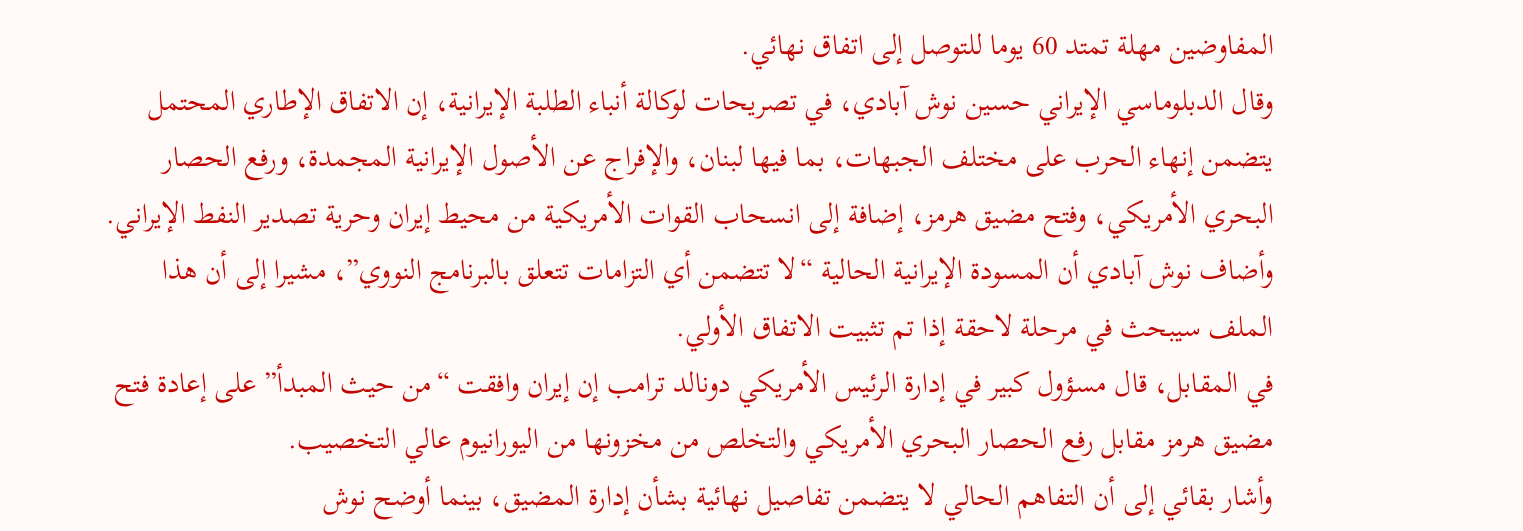المفاوضين مهلة تمتد 60 يوما للتوصل إلى اتفاق نهائي.
وقال الدبلوماسي الإيراني حسين نوش آبادي، في تصريحات لوكالة أنباء الطلبة الإيرانية، إن الاتفاق الإطاري المحتمل يتضمن إنهاء الحرب على مختلف الجبهات، بما فيها لبنان، والإفراج عن الأصول الإيرانية المجمدة، ورفع الحصار البحري الأمريكي، وفتح مضيق هرمز، إضافة إلى انسحاب القوات الأمريكية من محيط إيران وحرية تصدير النفط الإيراني.
وأضاف نوش آبادي أن المسودة الإيرانية الحالية “لا تتضمن أي التزامات تتعلق بالبرنامج النووي”، مشيرا إلى أن هذا الملف سيبحث في مرحلة لاحقة إذا تم تثبيت الاتفاق الأولي.
في المقابل، قال مسؤول كبير في إدارة الرئيس الأمريكي دونالد ترامب إن إيران وافقت “من حيث المبدأ” على إعادة فتح مضيق هرمز مقابل رفع الحصار البحري الأمريكي والتخلص من مخزونها من اليورانيوم عالي التخصيب.
وأشار بقائي إلى أن التفاهم الحالي لا يتضمن تفاصيل نهائية بشأن إدارة المضيق، بينما أوضح نوش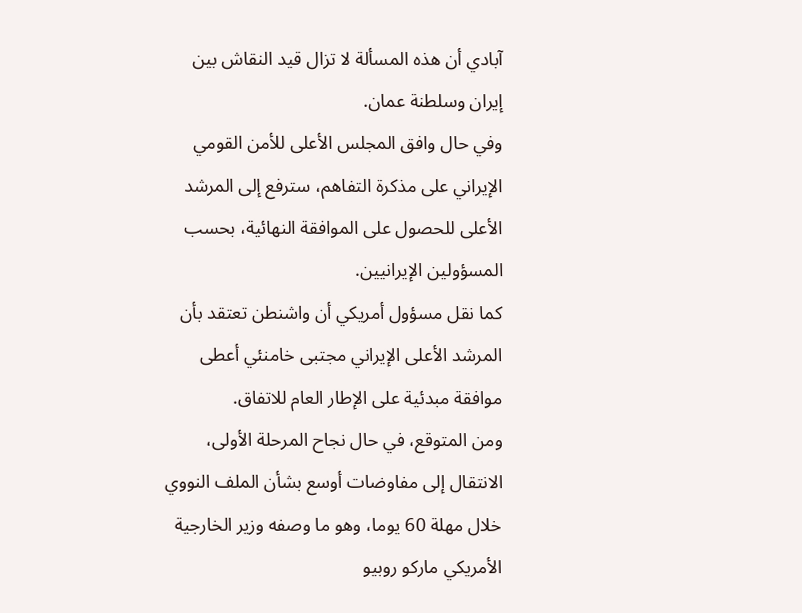آبادي أن هذه المسألة لا تزال قيد النقاش بين إيران وسلطنة عمان.
وفي حال وافق المجلس الأعلى للأمن القومي الإيراني على مذكرة التفاهم، سترفع إلى المرشد الأعلى للحصول على الموافقة النهائية، بحسب المسؤولين الإيرانيين.
كما نقل مسؤول أمريكي أن واشنطن تعتقد بأن المرشد الأعلى الإيراني مجتبى خامنئي أعطى موافقة مبدئية على الإطار العام للاتفاق.
ومن المتوقع، في حال نجاح المرحلة الأولى، الانتقال إلى مفاوضات أوسع بشأن الملف النووي خلال مهلة 60 يوما، وهو ما وصفه وزير الخارجية الأمريكي ماركو روبيو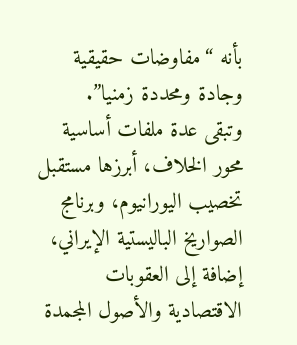بأنه “مفاوضات حقيقية وجادة ومحددة زمنيا”.
وتبقى عدة ملفات أساسية محور الخلاف، أبرزها مستقبل تخصيب اليورانيوم، وبرنامج الصواريخ الباليستية الإيراني، إضافة إلى العقوبات الاقتصادية والأصول المجمدة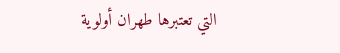التي تعتبرها طهران أولوية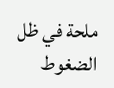ملحة في ظل الضغوط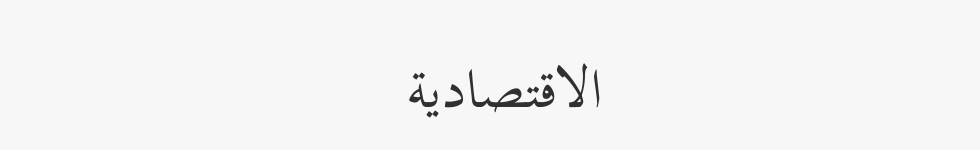الاقتصادية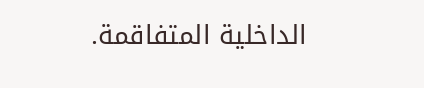الداخلية المتفاقمة.